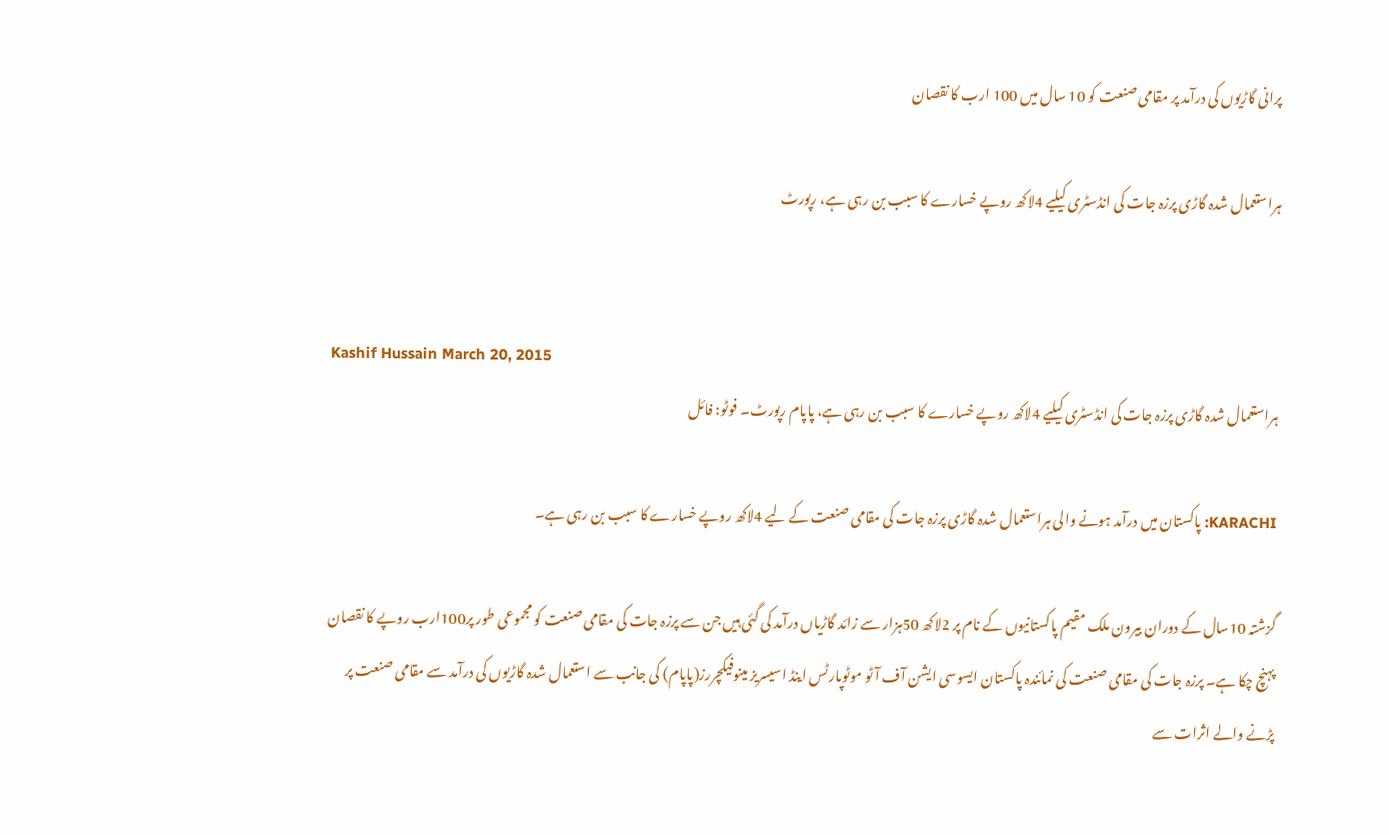پرانی گاڑیوں کی درآمد پر مقامی صنعت کو 10 سال میں 100 ارب کا نقصان

ہراستعمال شدہ گاڑی پرزہ جات کی انڈسٹری کیلیے 4لاکھ روپے خسارے کا سبب بن رہی ہے، رپورٹ


Kashif Hussain March 20, 2015
ہراستعمال شدہ گاڑی پرزہ جات کی انڈسٹری کیلیے 4لاکھ روپے خسارے کا سبب بن رہی ہے، پاپام رپورٹ۔ فوٹو: فائل

KARACHI: پاکستان میں درآمد ہونے والی ہراستعمال شدہ گاڑی پرزہ جات کی مقامی صنعت کے لیے 4لاکھ روپے خسارے کا سبب بن رہی ہے۔

گزشتہ 10سال کے دوران بیرون ملک مقیم پاکستانیوں کے نام پر 2لاکھ 50ہزار سے زائد گاڑیاں درآمد کی گئی ہیں جن سے پرزہ جات کی مقامی صنعت کو مجموعی طور پر100ارب روپے کا نقصان پہنچ چکا ہے۔ پرزہ جات کی مقامی صنعت کی نمائندہ پاکستان ایسوسی ایشن آف آٹو موٹوپارٹس اینڈ اسیسریز مینوفیکچررز(پاپام) کی جانب سے استعمال شدہ گاڑیوں کی درآمد سے مقامی صنعت پر پڑنے والے اثرات سے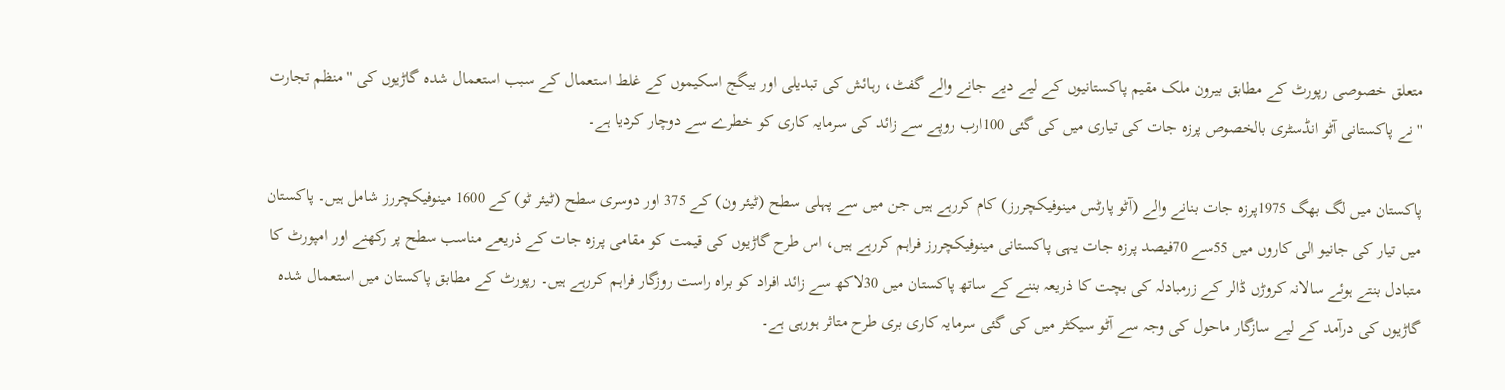متعلق خصوصی رپورٹ کے مطابق بیرون ملک مقیم پاکستانیوں کے لیے دیے جانے والے گفٹ، رہائش کی تبدیلی اور بیگج اسکیموں کے غلط استعمال کے سبب استعمال شدہ گاڑیوں کی ''منظم تجارت ''نے پاکستانی آٹو انڈسٹری بالخصوص پرزہ جات کی تیاری میں کی گئی 100ارب روپے سے زائد کی سرمایہ کاری کو خطرے سے دوچار کردیا ہے۔

پاکستان میں لگ بھگ 1975پرزہ جات بنانے والے (آٹو پارٹس مینوفیکچررز) کام کررہے ہیں جن میں سے پہلی سطح (ٹیئر ون) کے 375 اور دوسری سطح (ٹیئر ٹو) کے 1600 مینوفیکچررز شامل ہیں۔ پاکستان میں تیار کی جانیو الی کاروں میں 55سے 70فیصد پرزہ جات یہی پاکستانی مینوفیکچررز فراہم کررہے ہیں، اس طرح گاڑیوں کی قیمت کو مقامی پرزہ جات کے ذریعے مناسب سطح پر رکھنے اور امپورٹ کا متبادل بنتے ہوئے سالانہ کروڑں ڈالر کے زرمبادلہ کی بچت کا ذریعہ بننے کے ساتھ پاکستان میں 30لاکھ سے زائد افراد کو براہ راست روزگار فراہم کررہے ہیں۔ رپورٹ کے مطابق پاکستان میں استعمال شدہ گاڑیوں کی درآمد کے لیے سازگار ماحول کی وجہ سے آٹو سیکٹر میں کی گئی سرمایہ کاری بری طرح متاثر ہورہی ہے۔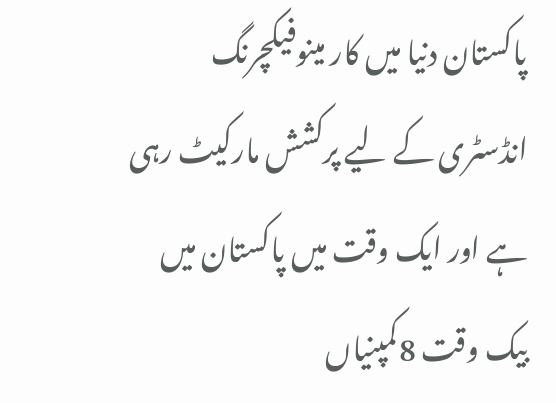پاکستان دنیا میں کار مینوفیکچرنگ انڈسٹری کے لیے پرکشش مارکیٹ رہی ہے اور ایک وقت میں پاکستان میں بیک وقت 8کمپنیاں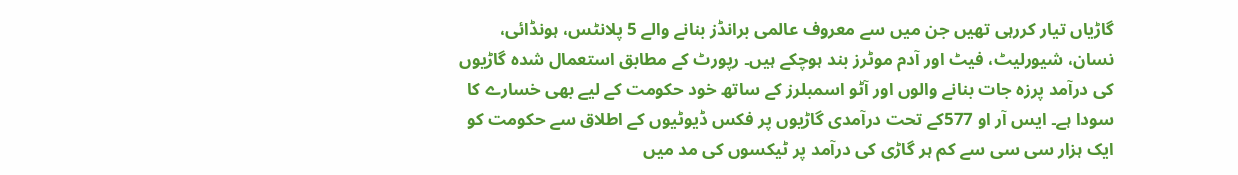گاڑیاں تیار کررہی تھیں جن میں سے معروف عالمی برانڈز بنانے والے 5 پلانٹس، ہونڈائی، نسان، شیورلیٹ، فیٹ اور آدم موٹرز بند ہوچکے ہیں۔ رپورٹ کے مطابق استعمال شدہ گاڑیوں کی درآمد پرزہ جات بنانے والوں اور آٹو اسمبلرز کے ساتھ خود حکومت کے لیے بھی خسارے کا سودا ہے۔ ایس آر او 577کے تحت درآمدی گاڑیوں پر فکس ڈیوٹیوں کے اطلاق سے حکومت کو ایک ہزار سی سی سے کم ہر گاڑی کی درآمد پر ٹیکسوں کی مد میں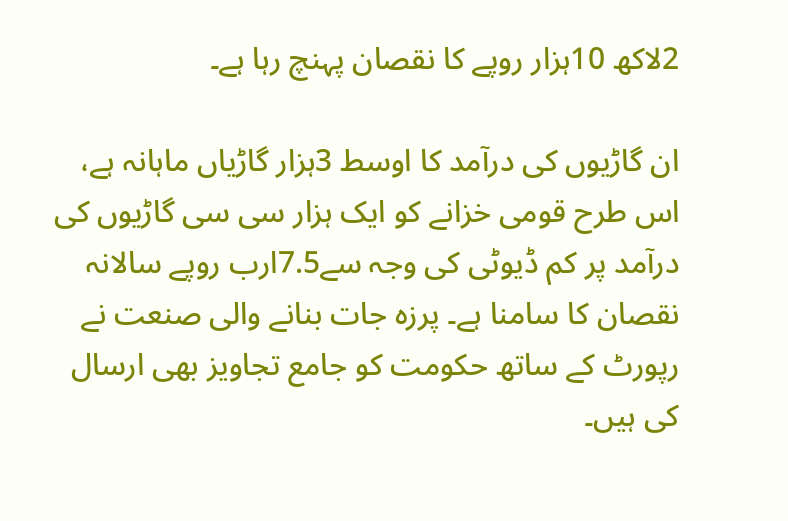2لاکھ 10ہزار روپے کا نقصان پہنچ رہا ہے۔

ان گاڑیوں کی درآمد کا اوسط 3ہزار گاڑیاں ماہانہ ہے، اس طرح قومی خزانے کو ایک ہزار سی سی گاڑیوں کی درآمد پر کم ڈیوٹی کی وجہ سے7.5ارب روپے سالانہ نقصان کا سامنا ہے۔ پرزہ جات بنانے والی صنعت نے رپورٹ کے ساتھ حکومت کو جامع تجاویز بھی ارسال کی ہیں۔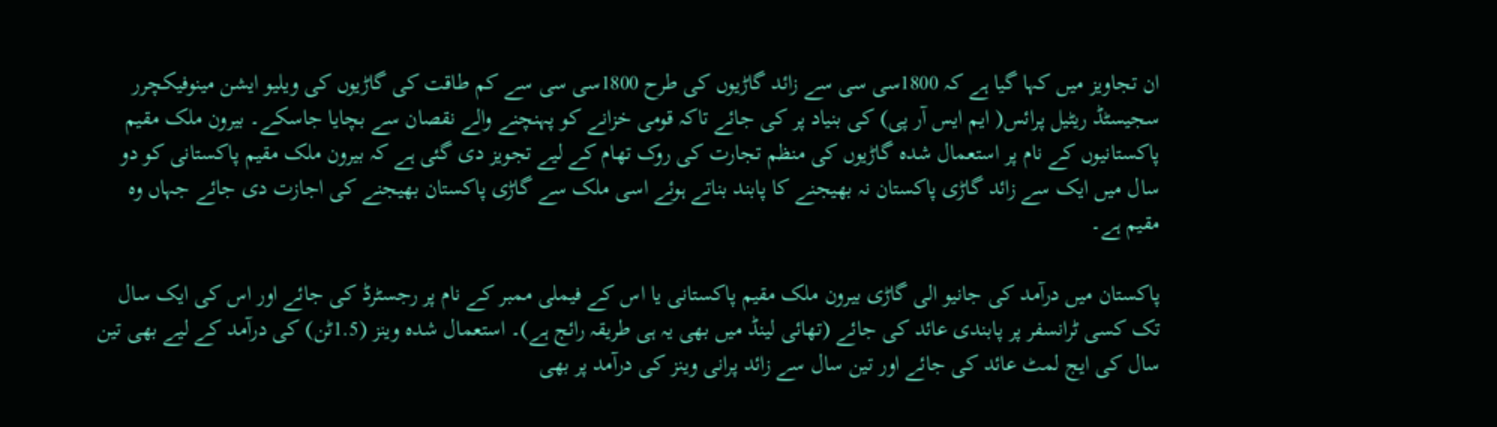ان تجاویز میں کہا گیا ہے کہ 1800سی سی سے زائد گاڑیوں کی طرح 1800سی سی سے کم طاقت کی گاڑیوں کی ویلیو ایشن مینوفیکچرر سجیسٹڈ ریٹیل پرائس( ایم ایس آر پی) کی بنیاد پر کی جائے تاکہ قومی خزانے کو پہنچنے والے نقصان سے بچایا جاسکے۔ بیرون ملک مقیم پاکستانیوں کے نام پر استعمال شدہ گاڑیوں کی منظم تجارت کی روک تھام کے لیے تجویز دی گئی ہے کہ بیرون ملک مقیم پاکستانی کو دو سال میں ایک سے زائد گاڑی پاکستان نہ بھیجنے کا پابند بناتے ہوئے اسی ملک سے گاڑی پاکستان بھیجنے کی اجازت دی جائے جہاں وہ مقیم ہے۔

پاکستان میں درآمد کی جانیو الی گاڑی بیرون ملک مقیم پاکستانی یا اس کے فیملی ممبر کے نام پر رجسٹرڈ کی جائے اور اس کی ایک سال تک کسی ٹرانسفر پر پابندی عائد کی جائے (تھائی لینڈ میں بھی یہ ہی طریقہ رائج ہے)۔ استعمال شدہ وینز (1.5ٹن) کی درآمد کے لیے بھی تین سال کی ایج لمٹ عائد کی جائے اور تین سال سے زائد پرانی وینز کی درآمد پر بھی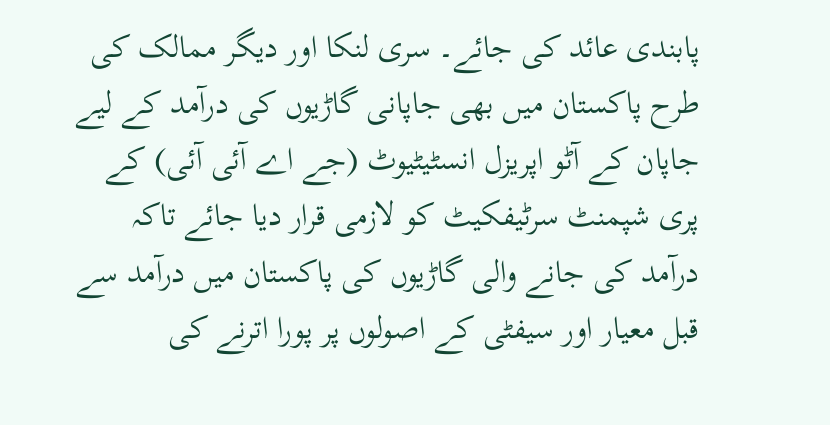پابندی عائد کی جائے۔ سری لنکا اور دیگر ممالک کی طرح پاکستان میں بھی جاپانی گاڑیوں کی درآمد کے لیے جاپان کے آٹو اپریزل انسٹیٹیوٹ (جے اے آئی آئی) کے پری شپمنٹ سرٹیفکیٹ کو لازمی قرار دیا جائے تاکہ درآمد کی جانے والی گاڑیوں کی پاکستان میں درآمد سے قبل معیار اور سیفٹی کے اصولوں پر پورا اترنے کی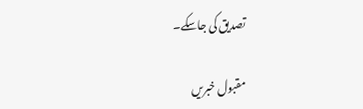تصدیق کی جاسکے۔

مقبول خبریں